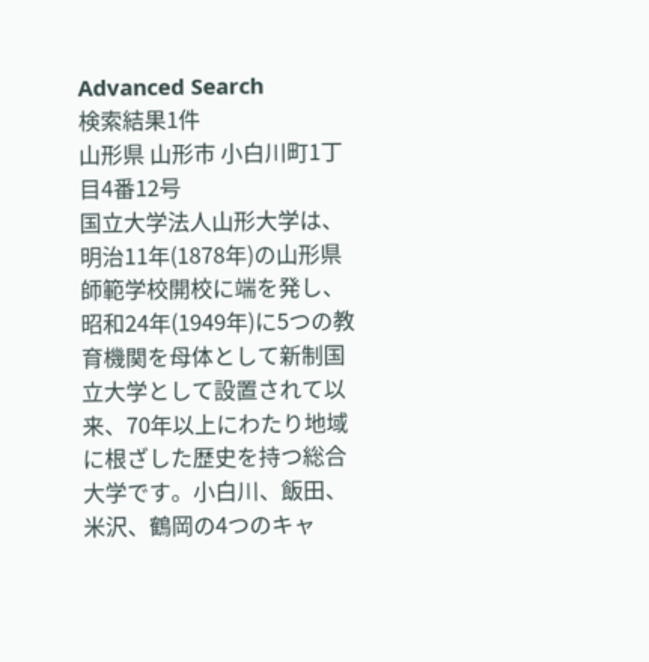Advanced Search
検索結果1件
山形県 山形市 小白川町1丁目4番12号
国立大学法人山形大学は、明治11年(1878年)の山形県師範学校開校に端を発し、昭和24年(1949年)に5つの教育機関を母体として新制国立大学として設置されて以来、70年以上にわたり地域に根ざした歴史を持つ総合大学です。小白川、飯田、米沢、鶴岡の4つのキャ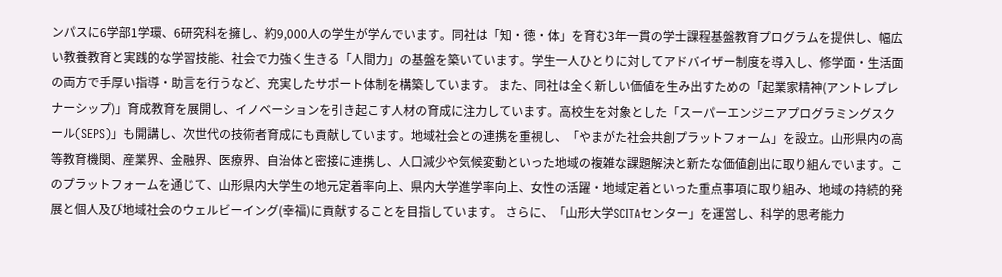ンパスに6学部1学環、6研究科を擁し、約9,000人の学生が学んでいます。同社は「知・徳・体」を育む3年一貫の学士課程基盤教育プログラムを提供し、幅広い教養教育と実践的な学習技能、社会で力強く生きる「人間力」の基盤を築いています。学生一人ひとりに対してアドバイザー制度を導入し、修学面・生活面の両方で手厚い指導・助言を行うなど、充実したサポート体制を構築しています。 また、同社は全く新しい価値を生み出すための「起業家精神(アントレプレナーシップ)」育成教育を展開し、イノベーションを引き起こす人材の育成に注力しています。高校生を対象とした「スーパーエンジニアプログラミングスクール(SEPS)」も開講し、次世代の技術者育成にも貢献しています。地域社会との連携を重視し、「やまがた社会共創プラットフォーム」を設立。山形県内の高等教育機関、産業界、金融界、医療界、自治体と密接に連携し、人口減少や気候変動といった地域の複雑な課題解決と新たな価値創出に取り組んでいます。このプラットフォームを通じて、山形県内大学生の地元定着率向上、県内大学進学率向上、女性の活躍・地域定着といった重点事項に取り組み、地域の持続的発展と個人及び地域社会のウェルビーイング(幸福)に貢献することを目指しています。 さらに、「山形大学SCITAセンター」を運営し、科学的思考能力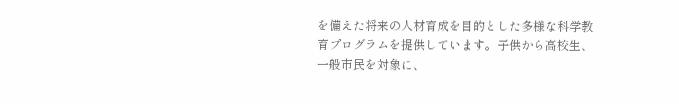を備えた将来の人材育成を目的とした多様な科学教育プログラムを提供しています。子供から高校生、一般市民を対象に、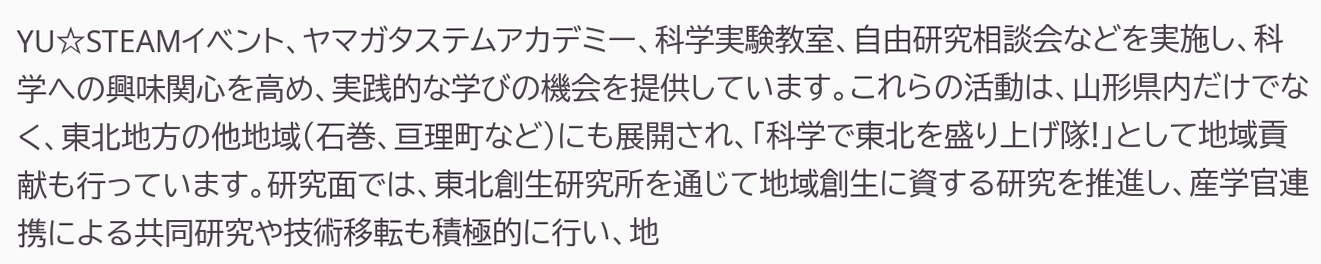YU☆STEAMイベント、ヤマガタステムアカデミー、科学実験教室、自由研究相談会などを実施し、科学への興味関心を高め、実践的な学びの機会を提供しています。これらの活動は、山形県内だけでなく、東北地方の他地域(石巻、亘理町など)にも展開され、「科学で東北を盛り上げ隊!」として地域貢献も行っています。研究面では、東北創生研究所を通じて地域創生に資する研究を推進し、産学官連携による共同研究や技術移転も積極的に行い、地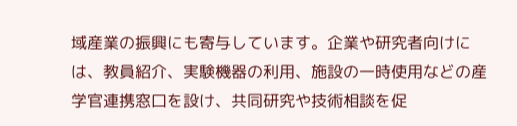域産業の振興にも寄与しています。企業や研究者向けには、教員紹介、実験機器の利用、施設の一時使用などの産学官連携窓口を設け、共同研究や技術相談を促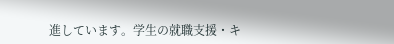進しています。学生の就職支援・キ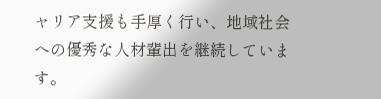ャリア支援も手厚く行い、地域社会への優秀な人材輩出を継続しています。